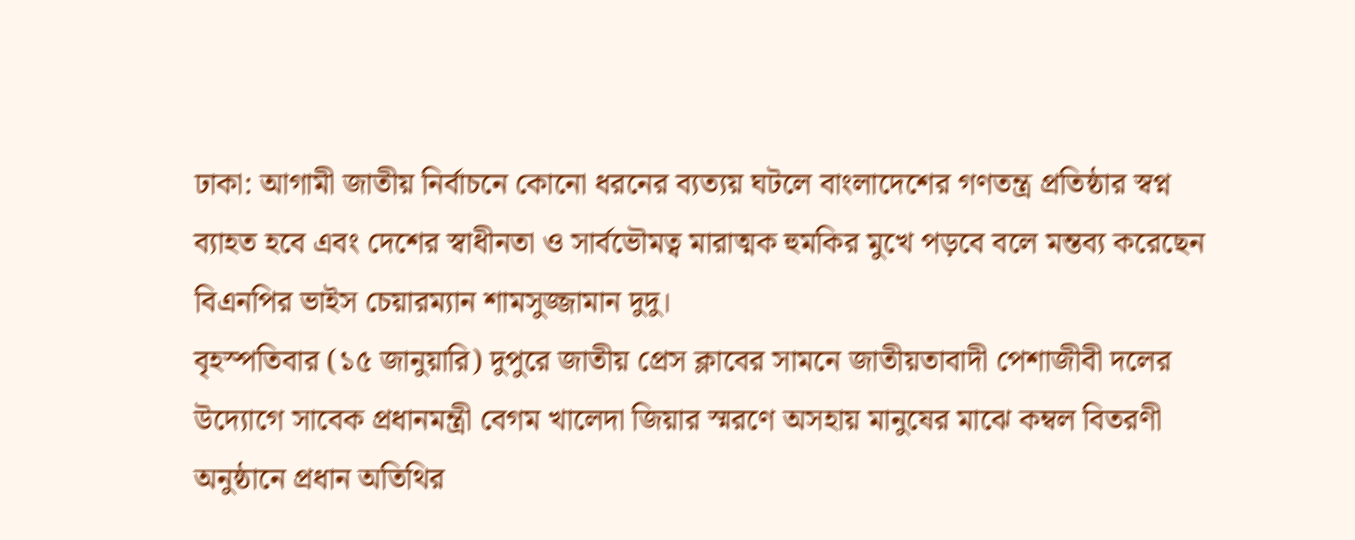ঢাকা: আগামী জাতীয় নির্বাচনে কোনো ধরনের ব্যত্যয় ঘটলে বাংলাদেশের গণতন্ত্র প্রতিষ্ঠার স্বপ্ন ব্যাহত হবে এবং দেশের স্বাধীনতা ও সার্বভৌমত্ব মারাত্মক হুমকির মুখে পড়বে বলে মন্তব্য করেছেন বিএনপির ভাইস চেয়ারম্যান শামসুজ্জামান দুদু।
বৃহস্পতিবার (১৫ জানুয়ারি) দুপুরে জাতীয় প্রেস ক্লাবের সামনে জাতীয়তাবাদী পেশাজীবী দলের উদ্যোগে সাবেক প্রধানমন্ত্রী বেগম খালেদা জিয়ার স্মরণে অসহায় মানুষের মাঝে কম্বল বিতরণী অনুষ্ঠানে প্রধান অতিথির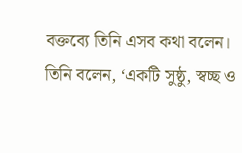বক্তব্যে তিনি এসব কথা বলেন।
তিনি বলেন, ‘একটি সুষ্ঠু, স্বচ্ছ ও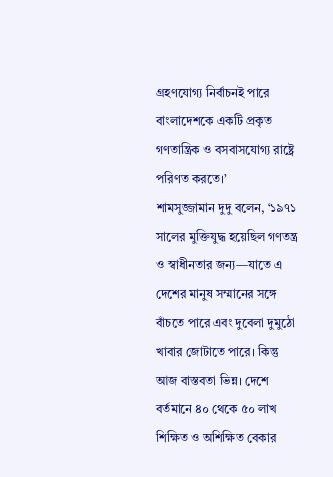গ্রহণযোগ্য নির্বাচনই পারে বাংলাদেশকে একটি প্রকৃত গণতান্ত্রিক ও বসবাসযোগ্য রাষ্ট্রে পরিণত করতে।’
শামসুজ্জামান দুদু বলেন, ‘১৯৭১ সালের মুক্তিযুদ্ধ হয়েছিল গণতন্ত্র ও স্বাধীনতার জন্য—যাতে এ দেশের মানুষ সম্মানের সঙ্গে বাঁচতে পারে এবং দুবেলা দুমুঠো খাবার জোটাতে পারে। কিন্তু আজ বাস্তবতা ভিন্ন। দেশে বর্তমানে ৪০ থেকে ৫০ লাখ শিক্ষিত ও অশিক্ষিত বেকার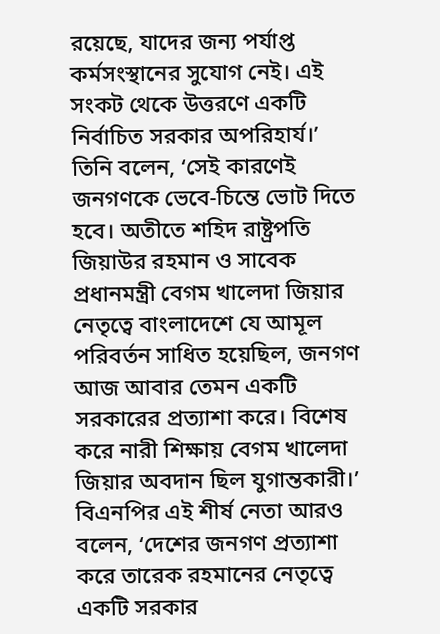রয়েছে, যাদের জন্য পর্যাপ্ত কর্মসংস্থানের সুযোগ নেই। এই সংকট থেকে উত্তরণে একটি নির্বাচিত সরকার অপরিহার্য।’
তিনি বলেন, ‘সেই কারণেই জনগণকে ভেবে-চিন্তে ভোট দিতে হবে। অতীতে শহিদ রাষ্ট্রপতি জিয়াউর রহমান ও সাবেক প্রধানমন্ত্রী বেগম খালেদা জিয়ার নেতৃত্বে বাংলাদেশে যে আমূল পরিবর্তন সাধিত হয়েছিল, জনগণ আজ আবার তেমন একটি সরকারের প্রত্যাশা করে। বিশেষ করে নারী শিক্ষায় বেগম খালেদা জিয়ার অবদান ছিল যুগান্তকারী।’
বিএনপির এই শীর্ষ নেতা আরও বলেন, ‘দেশের জনগণ প্রত্যাশা করে তারেক রহমানের নেতৃত্বে একটি সরকার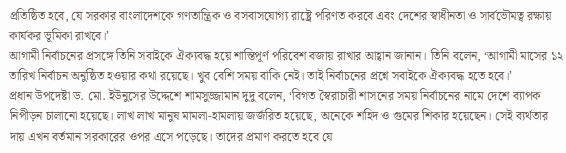প্রতিষ্ঠিত হবে, যে সরকার বাংলাদেশকে গণতান্ত্রিক ও বসবাসযোগ্য রাষ্ট্রে পরিণত করবে এবং দেশের স্বাধীনতা ও সার্বভৌমত্ব রক্ষায় কার্যকর ভূমিকা রাখবে।’
আগামী নির্বাচনের প্রসঙ্গে তিনি সবাইকে ঐক্যবদ্ধ হয়ে শান্তিপূর্ণ পরিবেশ বজায় রাখার আহ্বান জানান। তিনি বলেন, ‘আগামী মাসের ১২ তারিখ নির্বাচন অনুষ্ঠিত হওয়ার কথা রয়েছে। খুব বেশি সময় বাকি নেই। তাই নির্বাচনের প্রশ্নে সবাইকে ঐক্যবদ্ধ হতে হবে।’
প্রধান উপদেষ্টা ড. মো. ইউনুসের উদ্দেশে শামসুজ্জামান দুদু বলেন, ‘বিগত স্বৈরাচারী শাসনের সময় নির্বাচনের নামে দেশে ব্যাপক নিপীড়ন চালানো হয়েছে। লাখ লাখ মানুষ মামলা-হামলায় জর্জরিত হয়েছে, অনেকে শহিদ ও গুমের শিকার হয়েছেন। সেই ব্যর্থতার দায় এখন বর্তমান সরকারের ওপর এসে পড়েছে। তাদের প্রমাণ করতে হবে যে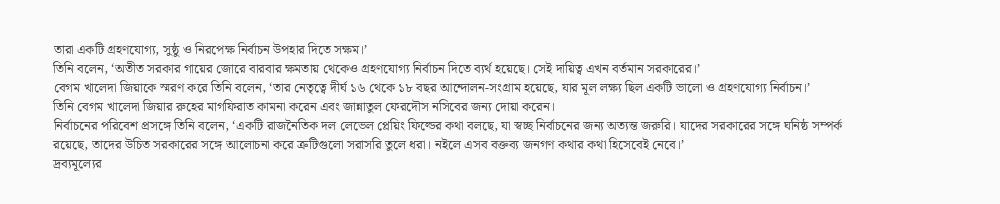তারা একটি গ্রহণযোগ্য, সুষ্ঠু ও নিরপেক্ষ নির্বাচন উপহার দিতে সক্ষম।’
তিনি বলেন, ‘অতীত সরকার গায়ের জোরে বারবার ক্ষমতায় থেকেও গ্রহণযোগ্য নির্বাচন দিতে ব্যর্থ হয়েছে। সেই দায়িত্ব এখন বর্তমান সরকারের।’
বেগম খালেদা জিয়াকে স্মরণ করে তিনি বলেন, ‘তার নেতৃত্বে দীর্ঘ ১৬ থেকে ১৮ বছর আন্দোলন-সংগ্রাম হয়েছে, যার মূল লক্ষ্য ছিল একটি ভালো ও গ্রহণযোগ্য নির্বাচন।’
তিনি বেগম খালেদা জিয়ার রুহের মাগফিরাত কামনা করেন এবং জান্নাতুল ফেরদৌস নসিবের জন্য দোয়া করেন।
নির্বাচনের পরিবেশ প্রসঙ্গে তিনি বলেন, ‘একটি রাজনৈতিক দল লেভেল প্লেয়িং ফিল্ডের কথা বলছে, যা স্বচ্ছ নির্বাচনের জন্য অত্যন্ত জরুরি। যাদের সরকারের সঙ্গে ঘনিষ্ঠ সম্পর্ক রয়েছে, তাদের উচিত সরকারের সঙ্গে আলোচনা করে ত্রুটিগুলো সরাসরি তুলে ধরা। নইলে এসব বক্তব্য জনগণ কথার কথা হিসেবেই নেবে।’
দ্রব্যমূল্যের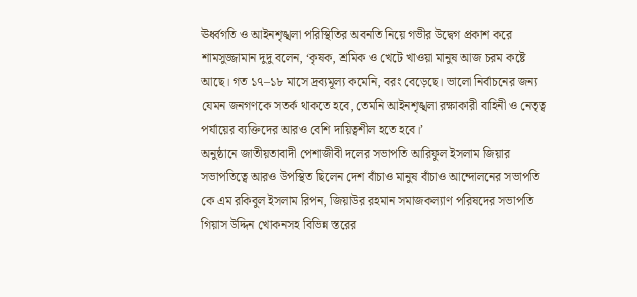ঊর্ধ্বগতি ও আইনশৃঙ্খলা পরিস্থিতির অবনতি নিয়ে গভীর উদ্বেগ প্রকাশ করে শামসুজ্জামান দুদু বলেন, ‘কৃষক, শ্রমিক ও খেটে খাওয়া মানুষ আজ চরম কষ্টে আছে। গত ১৭–১৮ মাসে দ্রব্যমূল্য কমেনি, বরং বেড়েছে। ভালো নির্বাচনের জন্য যেমন জনগণকে সতর্ক থাকতে হবে, তেমনি আইনশৃঙ্খলা রক্ষাকারী বাহিনী ও নেতৃত্ব পর্যায়ের ব্যক্তিদের আরও বেশি দায়িত্বশীল হতে হবে।’
অনুষ্ঠানে জাতীয়তাবাদী পেশাজীবী দলের সভাপতি আরিফুল ইসলাম জিয়ার সভাপতিত্বে আরও উপস্থিত ছিলেন দেশ বাঁচাও মানুষ বাঁচাও আন্দোলনের সভাপতি কে এম রকিবুল ইসলাম রিপন, জিয়াউর রহমান সমাজকল্যাণ পরিষদের সভাপতি গিয়াস উদ্দিন খোকনসহ বিভিন্ন স্তরের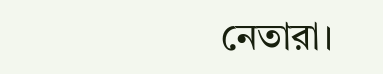নেতারা।